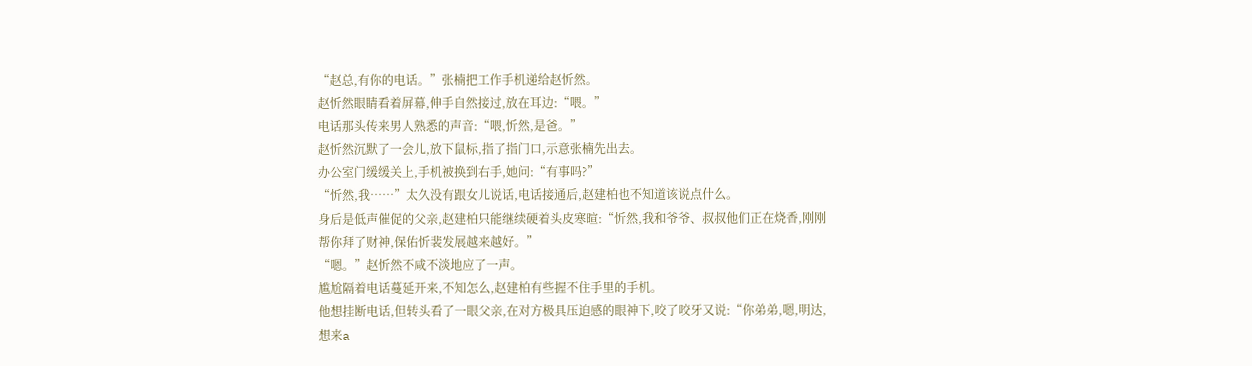“赵总,有你的电话。”张楠把工作手机递给赵忻然。
赵忻然眼睛看着屏幕,伸手自然接过,放在耳边:“喂。”
电话那头传来男人熟悉的声音:“喂,忻然,是爸。”
赵忻然沉默了一会儿,放下鼠标,指了指门口,示意张楠先出去。
办公室门缓缓关上,手机被换到右手,她问:“有事吗?”
“忻然,我……”太久没有跟女儿说话,电话接通后,赵建柏也不知道该说点什么。
身后是低声催促的父亲,赵建柏只能继续硬着头皮寒暄:“忻然,我和爷爷、叔叔他们正在烧香,刚刚帮你拜了财神,保佑忻裴发展越来越好。”
“嗯。”赵忻然不咸不淡地应了一声。
尴尬隔着电话蔓延开来,不知怎么,赵建柏有些握不住手里的手机。
他想挂断电话,但转头看了一眼父亲,在对方极具压迫感的眼神下,咬了咬牙又说:“你弟弟,嗯,明达,想来a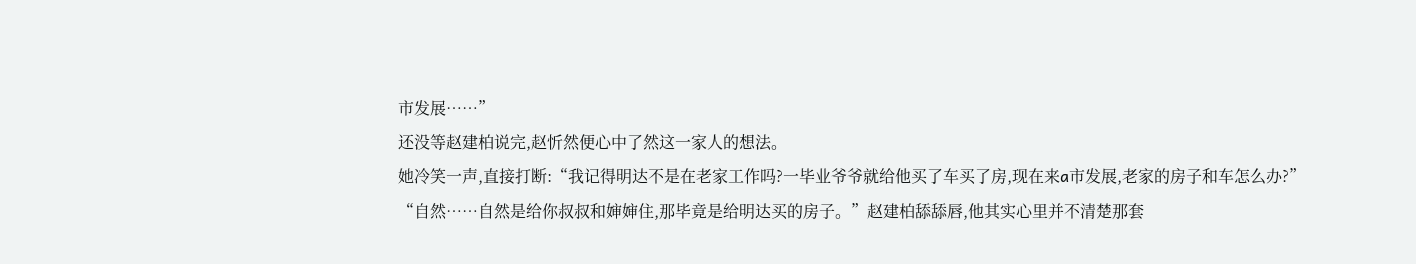市发展……”
还没等赵建柏说完,赵忻然便心中了然这一家人的想法。
她冷笑一声,直接打断:“我记得明达不是在老家工作吗?一毕业爷爷就给他买了车买了房,现在来a市发展,老家的房子和车怎么办?”
“自然……自然是给你叔叔和婶婶住,那毕竟是给明达买的房子。”赵建柏舔舔唇,他其实心里并不清楚那套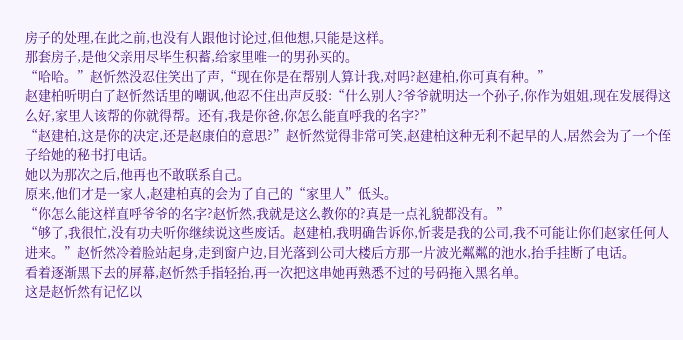房子的处理,在此之前,也没有人跟他讨论过,但他想,只能是这样。
那套房子,是他父亲用尽毕生积蓄,给家里唯一的男孙买的。
“哈哈。”赵忻然没忍住笑出了声,“现在你是在帮别人算计我,对吗?赵建柏,你可真有种。”
赵建柏听明白了赵忻然话里的嘲讽,他忍不住出声反驳:“什么别人?爷爷就明达一个孙子,你作为姐姐,现在发展得这么好,家里人该帮的你就得帮。还有,我是你爸,你怎么能直呼我的名字?”
“赵建柏,这是你的决定,还是赵康伯的意思?”赵忻然觉得非常可笑,赵建柏这种无利不起早的人,居然会为了一个侄子给她的秘书打电话。
她以为那次之后,他再也不敢联系自己。
原来,他们才是一家人,赵建柏真的会为了自己的“家里人”低头。
“你怎么能这样直呼爷爷的名字?赵忻然,我就是这么教你的?真是一点礼貌都没有。”
“够了,我很忙,没有功夫听你继续说这些废话。赵建柏,我明确告诉你,忻裴是我的公司,我不可能让你们赵家任何人进来。”赵忻然冷着脸站起身,走到窗户边,目光落到公司大楼后方那一片波光粼粼的池水,抬手挂断了电话。
看着逐渐黑下去的屏幕,赵忻然手指轻抬,再一次把这串她再熟悉不过的号码拖入黑名单。
这是赵忻然有记忆以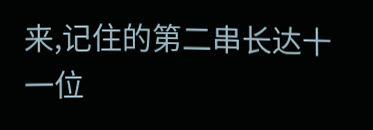来,记住的第二串长达十一位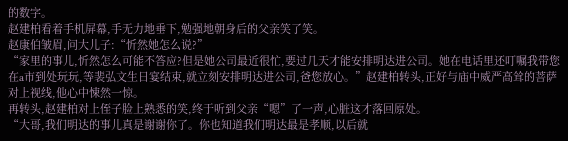的数字。
赵建柏看着手机屏幕,手无力地垂下,勉强地朝身后的父亲笑了笑。
赵康伯皱眉,问大儿子:“忻然她怎么说?”
“家里的事儿,忻然怎么可能不答应?但是她公司最近很忙,要过几天才能安排明达进公司。她在电话里还叮嘱我带您在a市到处玩玩,等裴弘文生日宴结束,就立刻安排明达进公司,爸您放心。”赵建柏转头,正好与庙中威严高耸的菩萨对上视线,他心中悚然一惊。
再转头,赵建柏对上侄子脸上熟悉的笑,终于听到父亲“嗯”了一声,心脏这才落回原处。
“大哥,我们明达的事儿真是谢谢你了。你也知道我们明达最是孝顺,以后就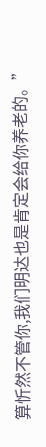算忻然不管你,我们明达也是肯定会给你养老的。”